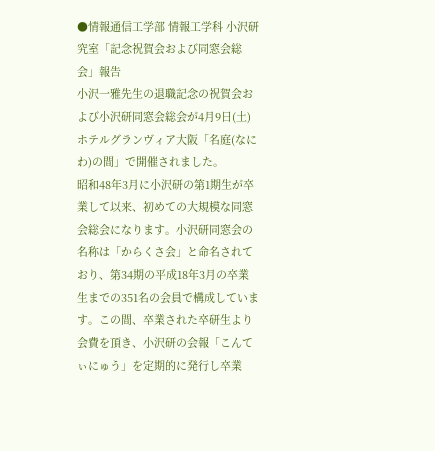●情報通信工学部 情報工学科 小沢研究室「記念祝賀会および同窓会総会」報告
小沢一雅先生の退職記念の祝賀会および小沢研同窓会総会が4月9日(土)ホテルグランヴィア大阪「名庭(なにわ)の間」で開催されました。
昭和48年3月に小沢研の第1期生が卒業して以来、初めての大規模な同窓会総会になります。小沢研同窓会の名称は「からくさ会」と命名されており、第34期の平成18年3月の卒業生までの351名の会員で構成しています。この間、卒業された卒研生より会費を頂き、小沢研の会報「こんてぃにゅう」を定期的に発行し卒業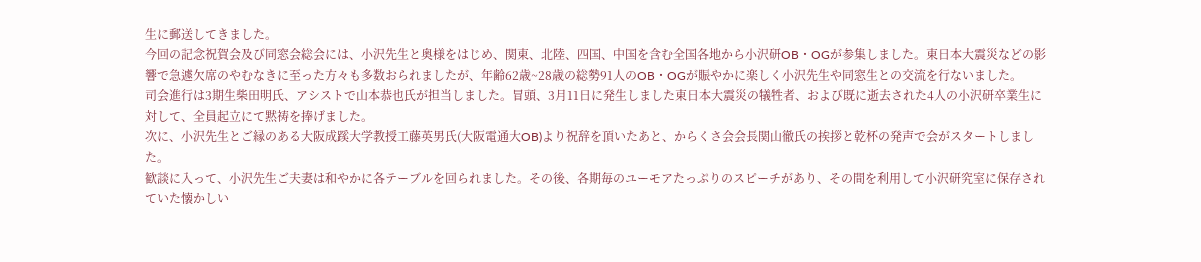生に郵送してきました。
今回の記念祝賀会及び同窓会総会には、小沢先生と奥様をはじめ、関東、北陸、四国、中国を含む全国各地から小沢研OB・OGが参集しました。東日本大震災などの影響で急遽欠席のやむなきに至った方々も多数おられましたが、年齢62歳~28歳の総勢91人のOB・OGが賑やかに楽しく小沢先生や同窓生との交流を行ないました。
司会進行は3期生柴田明氏、アシストで山本恭也氏が担当しました。冒頭、3月11日に発生しました東日本大震災の犠牲者、および既に逝去された4人の小沢研卒業生に対して、全員起立にて黙祷を捧げました。
次に、小沢先生とご縁のある大阪成蹊大学教授工藤英男氏(大阪電通大OB)より祝辞を頂いたあと、からくさ会会長関山徹氏の挨拶と乾杯の発声で会がスタートしました。
歓談に入って、小沢先生ご夫妻は和やかに各テーブルを回られました。その後、各期毎のユーモアたっぷりのスピーチがあり、その間を利用して小沢研究室に保存されていた懐かしい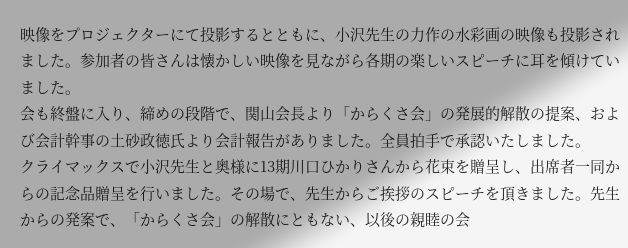映像をプロジェクターにて投影するとともに、小沢先生の力作の水彩画の映像も投影されました。参加者の皆さんは懐かしい映像を見ながら各期の楽しいスピーチに耳を傾けていました。
会も終盤に入り、締めの段階で、関山会長より「からくさ会」の発展的解散の提案、および会計幹事の土砂政徳氏より会計報告がありました。全員拍手で承認いたしました。
クライマックスで小沢先生と奥様に13期川口ひかりさんから花束を贈呈し、出席者一同からの記念品贈呈を行いました。その場で、先生からご挨拶のスピーチを頂きました。先生からの発案で、「からくさ会」の解散にともない、以後の親睦の会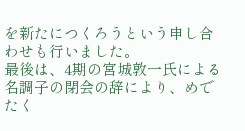を新たにつくろうという申し合わせも行いました。
最後は、4期の宮城敦一氏による名調子の閉会の辞により、めでたく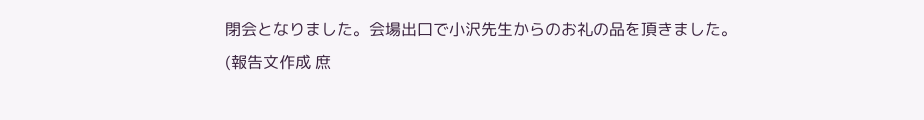閉会となりました。会場出口で小沢先生からのお礼の品を頂きました。
(報告文作成 庶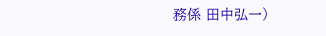務係 田中弘一)